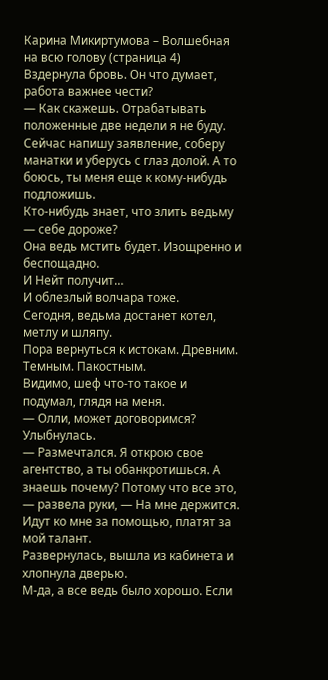Карина Микиртумова – Волшебная на всю голову (страница 4)
Вздернула бровь. Он что думает, работа важнее чести?
— Как скажешь. Отрабатывать положенные две недели я не буду. Сейчас напишу заявление, соберу манатки и уберусь с глаз долой. А то боюсь, ты меня еще к кому-нибудь подложишь.
Кто-нибудь знает, что злить ведьму — себе дороже?
Она ведь мстить будет. Изощренно и беспощадно.
И Нейт получит…
И облезлый волчара тоже.
Сегодня, ведьма достанет котел, метлу и шляпу.
Пора вернуться к истокам. Древним. Темным. Пакостным.
Видимо, шеф что-то такое и подумал, глядя на меня.
— Олли, может договоримся?
Улыбнулась.
— Размечтался. Я открою свое агентство, а ты обанкротишься. А знаешь почему? Потому что все это, — развела руки, — На мне держится. Идут ко мне за помощью, платят за мой талант.
Развернулась, вышла из кабинета и хлопнула дверью.
М-да, а все ведь было хорошо. Если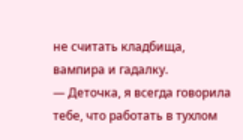не считать кладбища, вампира и гадалку.
— Деточка, я всегда говорила тебе, что работать в тухлом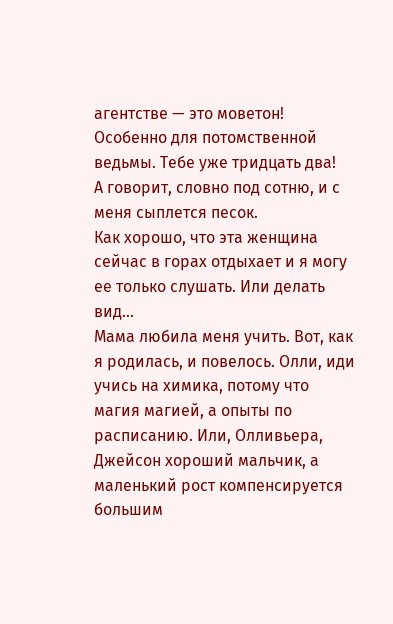агентстве — это моветон! Особенно для потомственной ведьмы. Тебе уже тридцать два!
А говорит, словно под сотню, и с меня сыплется песок.
Как хорошо, что эта женщина сейчас в горах отдыхает и я могу ее только слушать. Или делать вид…
Мама любила меня учить. Вот, как я родилась, и повелось. Олли, иди учись на химика, потому что магия магией, а опыты по расписанию. Или, Олливьера, Джейсон хороший мальчик, а маленький рост компенсируется большим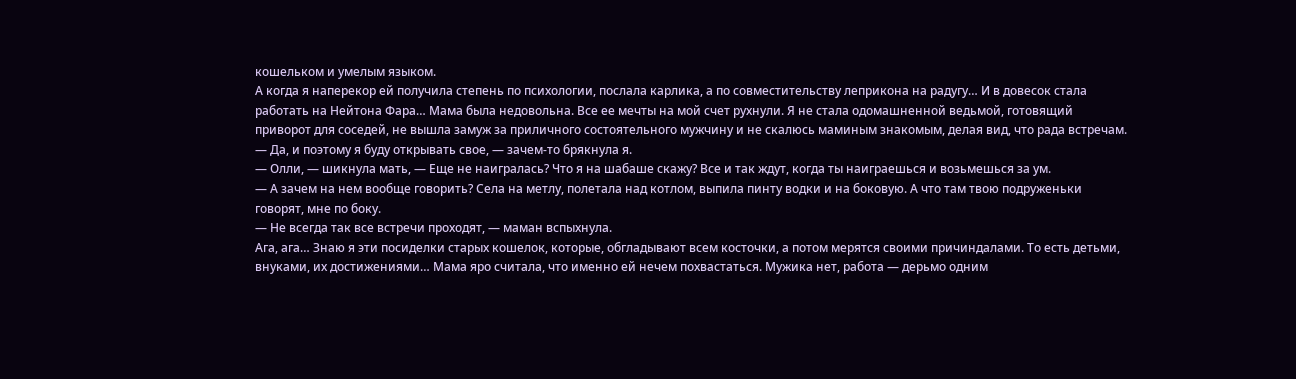кошельком и умелым языком.
А когда я наперекор ей получила степень по психологии, послала карлика, а по совместительству леприкона на радугу… И в довесок стала работать на Нейтона Фара… Мама была недовольна. Все ее мечты на мой счет рухнули. Я не стала одомашненной ведьмой, готовящий приворот для соседей, не вышла замуж за приличного состоятельного мужчину и не скалюсь маминым знакомым, делая вид, что рада встречам.
— Да, и поэтому я буду открывать свое, — зачем-то брякнула я.
— Олли, — шикнула мать, — Еще не наигралась? Что я на шабаше скажу? Все и так ждут, когда ты наиграешься и возьмешься за ум.
— А зачем на нем вообще говорить? Села на метлу, полетала над котлом, выпила пинту водки и на боковую. А что там твою подруженьки говорят, мне по боку.
— Не всегда так все встречи проходят, — маман вспыхнула.
Ага, ага… Знаю я эти посиделки старых кошелок, которые, обгладывают всем косточки, а потом мерятся своими причиндалами. То есть детьми, внуками, их достижениями… Мама яро считала, что именно ей нечем похвастаться. Мужика нет, работа — дерьмо одним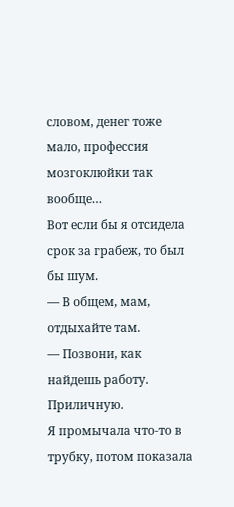словом, денег тоже мало, профессия мозгоклюйки так вообще…
Вот если бы я отсидела срок за грабеж, то был бы шум.
— В общем, мам, отдыхайте там.
— Позвони, как найдешь работу. Приличную.
Я промычала что-то в трубку, потом показала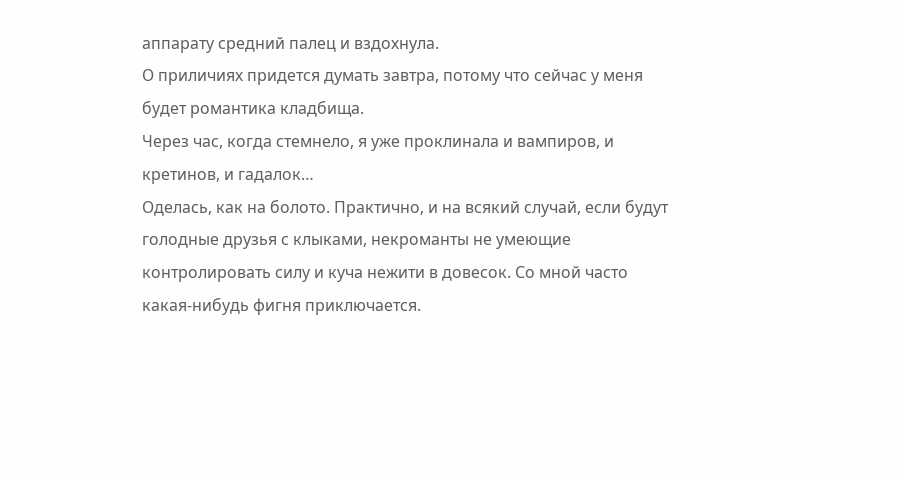аппарату средний палец и вздохнула.
О приличиях придется думать завтра, потому что сейчас у меня будет романтика кладбища.
Через час, когда стемнело, я уже проклинала и вампиров, и кретинов, и гадалок…
Оделась, как на болото. Практично, и на всякий случай, если будут голодные друзья с клыками, некроманты не умеющие контролировать силу и куча нежити в довесок. Со мной часто какая-нибудь фигня приключается.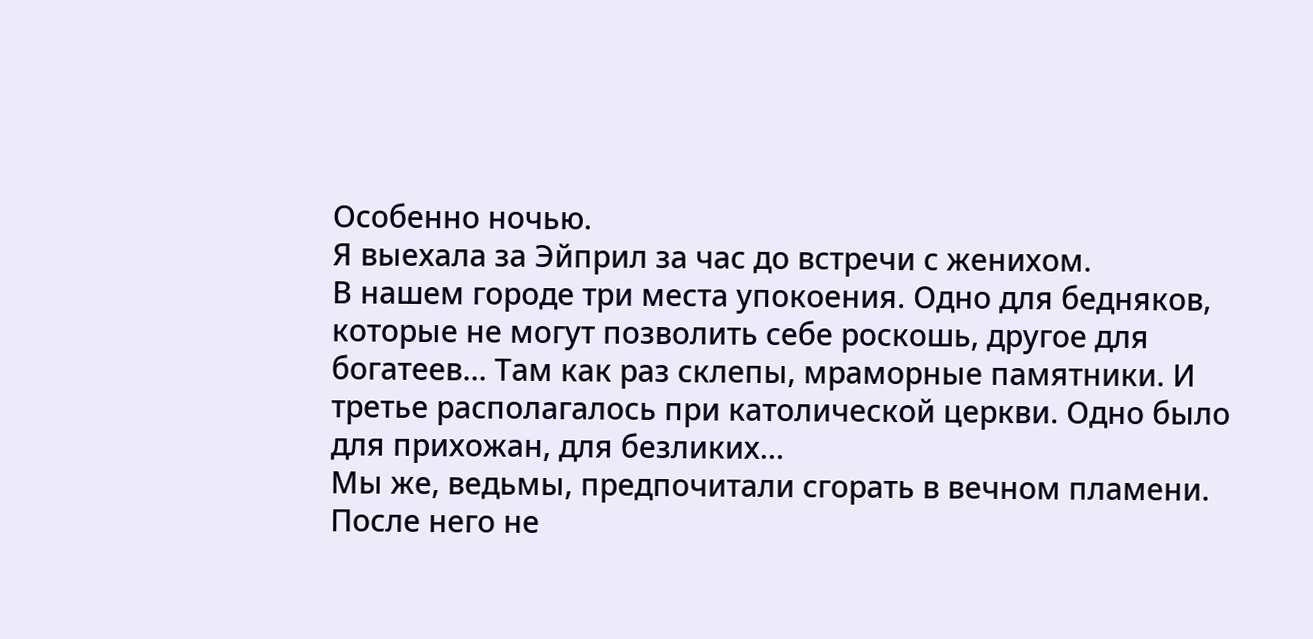Особенно ночью.
Я выехала за Эйприл за час до встречи с женихом.
В нашем городе три места упокоения. Одно для бедняков, которые не могут позволить себе роскошь, другое для богатеев… Там как раз склепы, мраморные памятники. И третье располагалось при католической церкви. Одно было для прихожан, для безликих…
Мы же, ведьмы, предпочитали сгорать в вечном пламени. После него не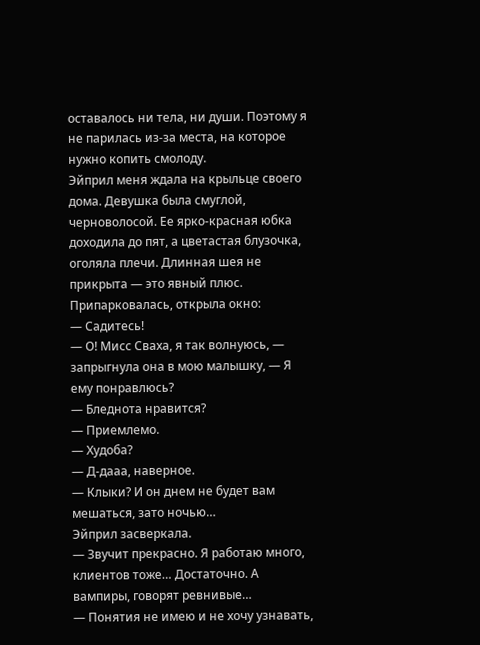оставалось ни тела, ни души. Поэтому я не парилась из-за места, на которое нужно копить смолоду.
Эйприл меня ждала на крыльце своего дома. Девушка была смуглой, черноволосой. Ее ярко-красная юбка доходила до пят, а цветастая блузочка, оголяла плечи. Длинная шея не прикрыта — это явный плюс.
Припарковалась, открыла окно:
— Садитесь!
— О! Мисс Сваха, я так волнуюсь, — запрыгнула она в мою малышку, — Я ему понравлюсь?
— Бледнота нравится?
— Приемлемо.
— Худоба?
— Д-дааа, наверное.
— Клыки? И он днем не будет вам мешаться, зато ночью…
Эйприл засверкала.
— Звучит прекрасно. Я работаю много, клиентов тоже… Достаточно. А вампиры, говорят ревнивые…
— Понятия не имею и не хочу узнавать,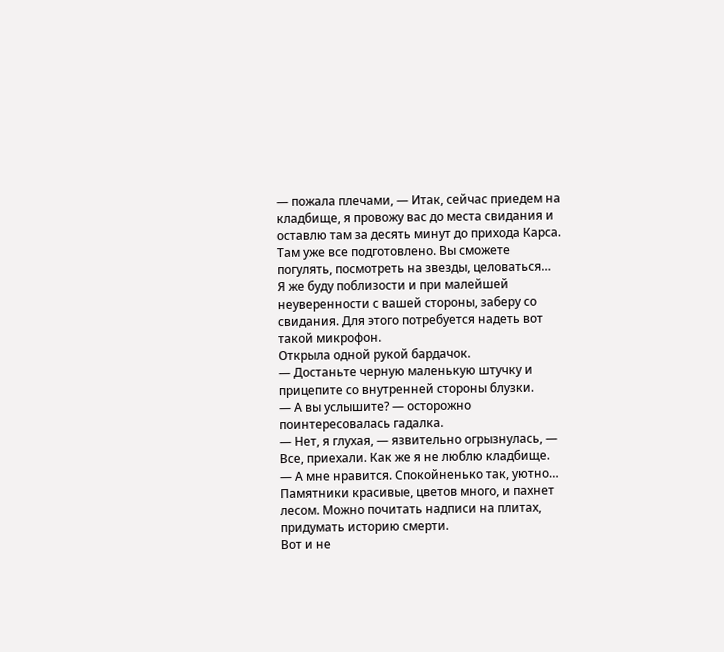— пожала плечами, — Итак, сейчас приедем на кладбище, я провожу вас до места свидания и оставлю там за десять минут до прихода Карса. Там уже все подготовлено. Вы сможете погулять, посмотреть на звезды, целоваться…
Я же буду поблизости и при малейшей неуверенности с вашей стороны, заберу со свидания. Для этого потребуется надеть вот такой микрофон.
Открыла одной рукой бардачок.
— Достаньте черную маленькую штучку и прицепите со внутренней стороны блузки.
— А вы услышите? — осторожно поинтересовалась гадалка.
— Нет, я глухая, — язвительно огрызнулась, — Все, приехали. Как же я не люблю кладбище.
— А мне нравится. Спокойненько так, уютно… Памятники красивые, цветов много, и пахнет лесом. Можно почитать надписи на плитах, придумать историю смерти.
Вот и не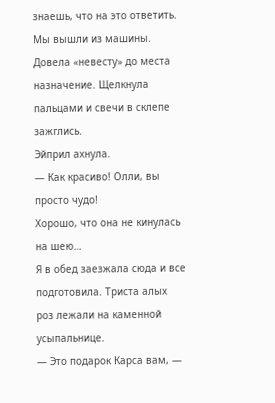знаешь, что на это ответить.
Мы вышли из машины. Довела «невесту» до места назначение. Щелкнула пальцами и свечи в склепе зажглись.
Эйприл ахнула.
— Как красиво! Олли, вы просто чудо!
Хорошо, что она не кинулась на шею…
Я в обед заезжала сюда и все подготовила. Триста алых роз лежали на каменной усыпальнице.
— Это подарок Карса вам, —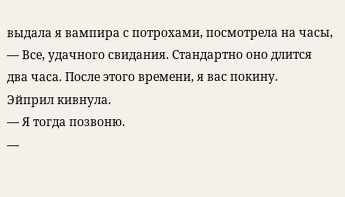выдала я вампира с потрохами, посмотрела на часы, — Все, удачного свидания. Стандартно оно длится два часа. После этого времени, я вас покину.
Эйприл кивнула.
— Я тогда позвоню.
—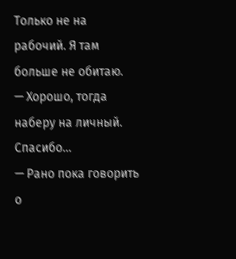Только не на рабочий. Я там больше не обитаю.
— Хорошо, тогда наберу на личный. Спасибо…
— Рано пока говорить о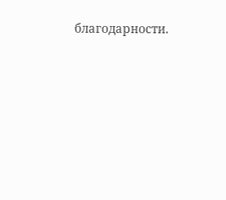благодарности.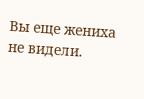Вы еще жениха не видели.